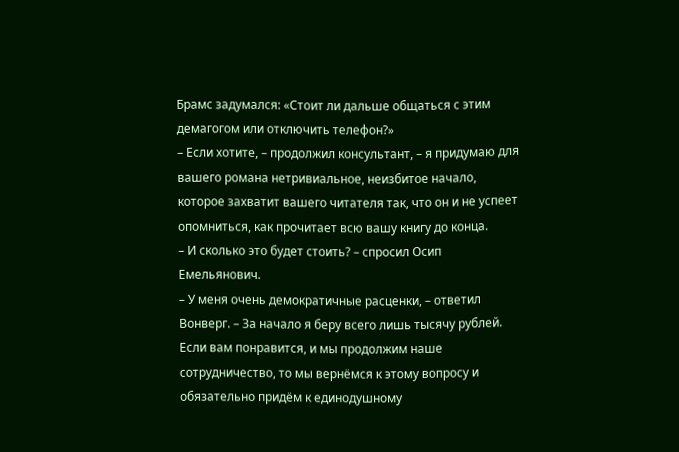Брамс задумался: «Стоит ли дальше общаться с этим демагогом или отключить телефон?»
– Если хотите, – продолжил консультант, – я придумаю для вашего романа нетривиальное, неизбитое начало, которое захватит вашего читателя так, что он и не успеет опомниться, как прочитает всю вашу книгу до конца.
– И сколько это будет стоить? – спросил Осип Емельянович.
– У меня очень демократичные расценки, – ответил Вонверг. – За начало я беру всего лишь тысячу рублей. Если вам понравится, и мы продолжим наше сотрудничество, то мы вернёмся к этому вопросу и обязательно придём к единодушному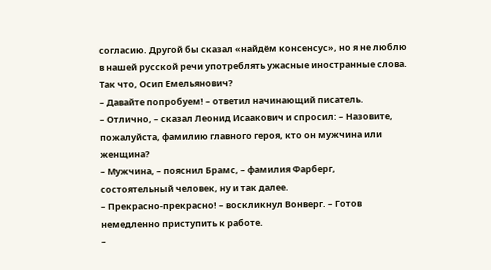согласию. Другой бы сказал «найдём консенсус», но я не люблю в нашей русской речи употреблять ужасные иностранные слова. Так что, Осип Емельянович?
– Давайте попробуем! – ответил начинающий писатель.
– Отлично, – сказал Леонид Исаакович и спросил: – Назовите, пожалуйста, фамилию главного героя, кто он мужчина или женщина?
– Мужчина, – пояснил Брамс, – фамилия Фарберг, состоятельный человек, ну и так далее.
– Прекрасно-прекрасно! – воскликнул Вонверг. – Готов немедленно приступить к работе.
–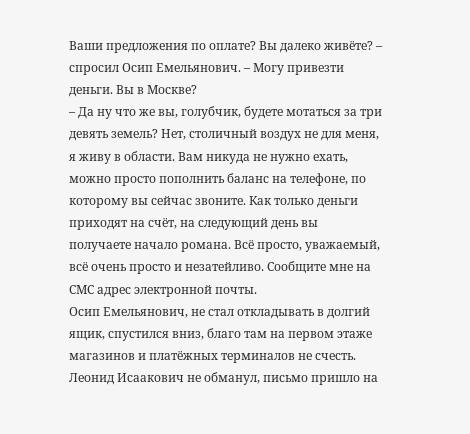Ваши предложения по оплате? Вы далеко живёте? – спросил Осип Емельянович. – Могу привезти деньги. Вы в Москве?
– Да ну что же вы, голубчик, будете мотаться за три девять земель? Нет, столичный воздух не для меня, я живу в области. Вам никуда не нужно ехать, можно просто пополнить баланс на телефоне, по которому вы сейчас звоните. Как только деньги приходят на счёт, на следующий день вы получаете начало романа. Всё просто, уважаемый, всё очень просто и незатейливо. Сообщите мне на СМС адрес электронной почты.
Осип Емельянович, не стал откладывать в долгий ящик, спустился вниз, благо там на первом этаже магазинов и платёжных терминалов не счесть.
Леонид Исаакович не обманул, письмо пришло на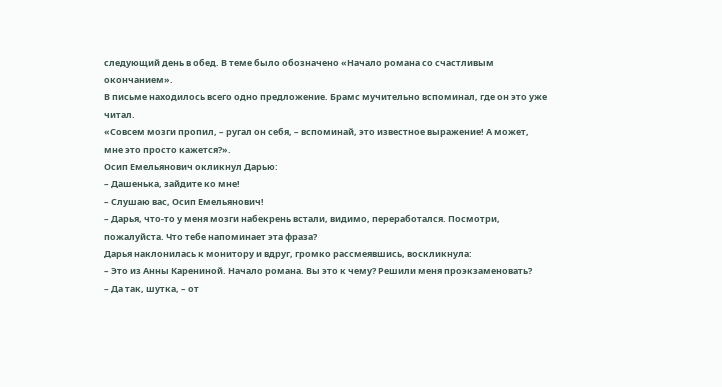следующий день в обед. В теме было обозначено «Начало романа со счастливым окончанием».
В письме находилось всего одно предложение. Брамс мучительно вспоминал, где он это уже читал.
«Совсем мозги пропил, – ругал он себя, – вспоминай, это известное выражение! А может, мне это просто кажется?».
Осип Емельянович окликнул Дарью:
– Дашенька, зайдите ко мне!
– Слушаю вас, Осип Емельянович!
– Дарья, что-то у меня мозги набекрень встали, видимо, переработался. Посмотри, пожалуйста. Что тебе напоминает эта фраза?
Дарья наклонилась к монитору и вдруг, громко рассмеявшись, воскликнула:
– Это из Анны Карениной. Начало романа. Вы это к чему? Решили меня проэкзаменовать?
– Да так, шутка, – от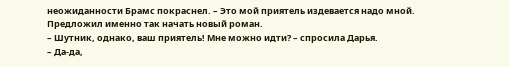неожиданности Брамс покраснел. – Это мой приятель издевается надо мной. Предложил именно так начать новый роман.
– Шутник, однако, ваш приятель! Мне можно идти? – спросила Дарья.
– Да-да,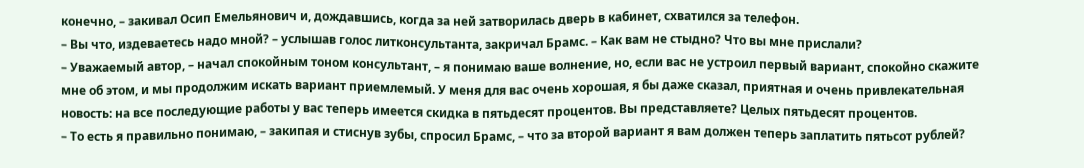конечно, – закивал Осип Емельянович и, дождавшись, когда за ней затворилась дверь в кабинет, схватился за телефон.
– Вы что, издеваетесь надо мной? – услышав голос литконсультанта, закричал Брамс. – Как вам не стыдно? Что вы мне прислали?
– Уважаемый автор, – начал спокойным тоном консультант, – я понимаю ваше волнение, но, если вас не устроил первый вариант, спокойно скажите мне об этом, и мы продолжим искать вариант приемлемый. У меня для вас очень хорошая, я бы даже сказал, приятная и очень привлекательная новость: на все последующие работы у вас теперь имеется скидка в пятьдесят процентов. Вы представляете? Целых пятьдесят процентов.
– То есть я правильно понимаю, – закипая и стиснув зубы, спросил Брамс, – что за второй вариант я вам должен теперь заплатить пятьсот рублей?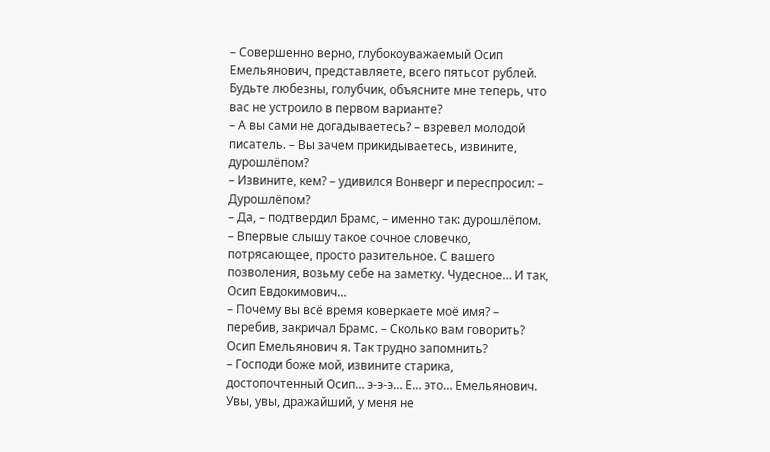– Совершенно верно, глубокоуважаемый Осип Емельянович, представляете, всего пятьсот рублей. Будьте любезны, голубчик, объясните мне теперь, что вас не устроило в первом варианте?
– А вы сами не догадываетесь? – взревел молодой писатель. – Вы зачем прикидываетесь, извините, дурошлёпом?
– Извините, кем? – удивился Вонверг и переспросил: – Дурошлёпом?
– Да, – подтвердил Брамс, – именно так: дурошлёпом.
– Впервые слышу такое сочное словечко, потрясающее, просто разительное. С вашего позволения, возьму себе на заметку. Чудесное… И так, Осип Евдокимович…
– Почему вы всё время коверкаете моё имя? – перебив, закричал Брамс. – Сколько вам говорить? Осип Емельянович я. Так трудно запомнить?
– Господи боже мой, извините старика, достопочтенный Осип… э-э-э… Е… это… Емельянович. Увы, увы, дражайший, у меня не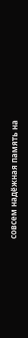совсем надёжная память на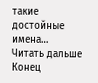такие достойные имена…
Читать дальше
Конец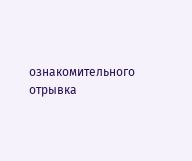ознакомительного отрывка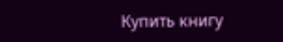Купить книгу